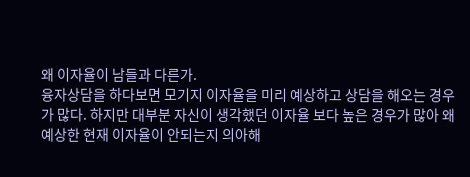왜 이자율이 남들과 다른가.
융자상담을 하다보면 모기지 이자율을 미리 예상하고 상담을 해오는 경우가 많다. 하지만 대부분 자신이 생각했던 이자율 보다 높은 경우가 많아 왜 예상한 현재 이자율이 안되는지 의아해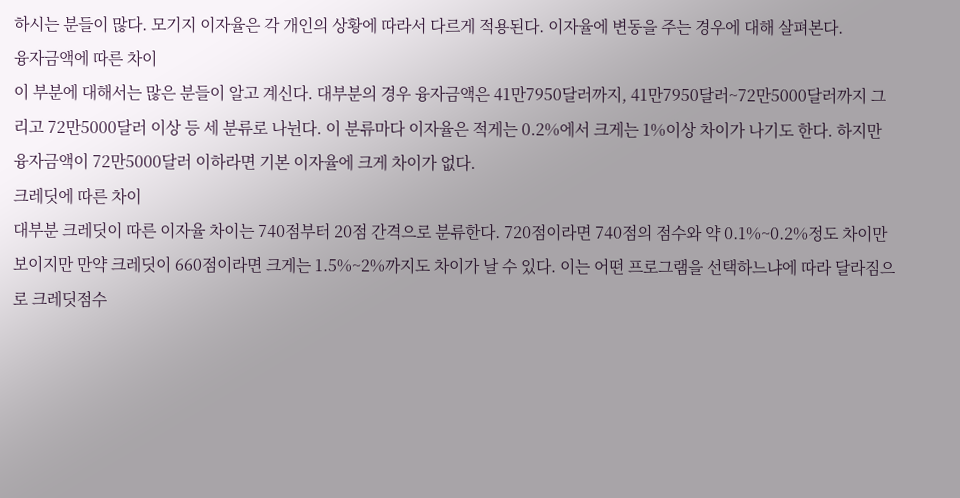하시는 분들이 많다. 모기지 이자율은 각 개인의 상황에 따라서 다르게 적용된다. 이자율에 변동을 주는 경우에 대해 살펴본다.
융자금액에 따른 차이
이 부분에 대해서는 많은 분들이 알고 계신다. 대부분의 경우 융자금액은 41만7950달러까지, 41만7950달러~72만5000달러까지 그리고 72만5000달러 이상 등 세 분류로 나뉜다. 이 분류마다 이자율은 적게는 0.2%에서 크게는 1%이상 차이가 나기도 한다. 하지만 융자금액이 72만5000달러 이하라면 기본 이자율에 크게 차이가 없다.
크레딧에 따른 차이
대부분 크레딧이 따른 이자율 차이는 740점부터 20점 간격으로 분류한다. 720점이라면 740점의 점수와 약 0.1%~0.2%정도 차이만 보이지만 만약 크레딧이 660점이라면 크게는 1.5%~2%까지도 차이가 날 수 있다. 이는 어떤 프로그램을 선택하느냐에 따라 달라짐으로 크레딧점수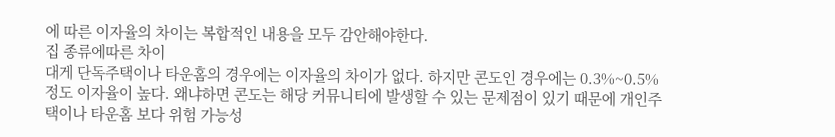에 따른 이자율의 차이는 복합적인 내용을 모두 감안해야한다.
집 종류에따른 차이
대게 단독주택이나 타운홈의 경우에는 이자율의 차이가 없다. 하지만 콘도인 경우에는 0.3%~0.5%정도 이자율이 높다. 왜냐하면 콘도는 해당 커뮤니티에 발생할 수 있는 문제점이 있기 때문에 개인주택이나 타운홈 보다 위험 가능성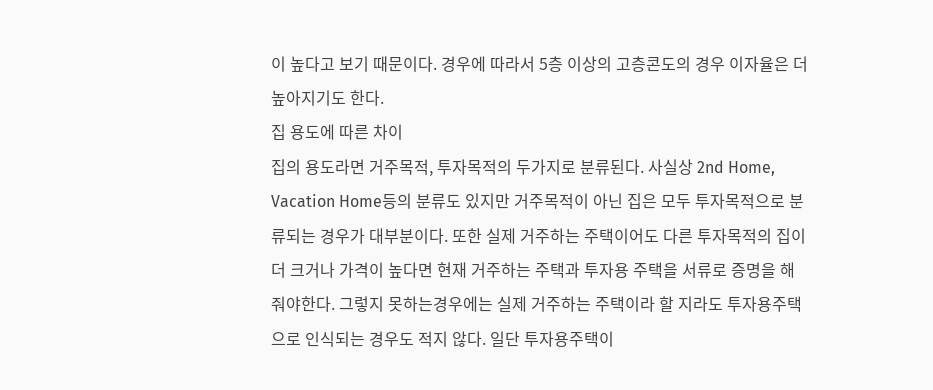이 높다고 보기 때문이다. 경우에 따라서 5층 이상의 고층콘도의 경우 이자율은 더 높아지기도 한다.
집 용도에 따른 차이
집의 용도라면 거주목적, 투자목적의 두가지로 분류된다. 사실상 2nd Home, Vacation Home등의 분류도 있지만 거주목적이 아닌 집은 모두 투자목적으로 분류되는 경우가 대부분이다. 또한 실제 거주하는 주택이어도 다른 투자목적의 집이 더 크거나 가격이 높다면 현재 거주하는 주택과 투자용 주택을 서류로 증명을 해 줘야한다. 그렇지 못하는경우에는 실제 거주하는 주택이라 할 지라도 투자용주택으로 인식되는 경우도 적지 않다. 일단 투자용주택이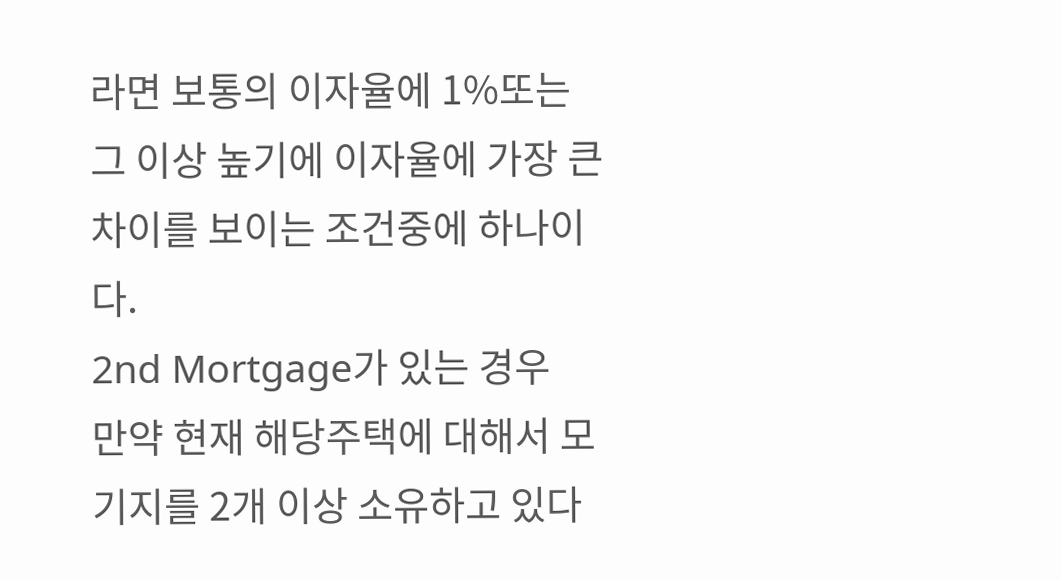라면 보통의 이자율에 1%또는 그 이상 높기에 이자율에 가장 큰 차이를 보이는 조건중에 하나이다.
2nd Mortgage가 있는 경우
만약 현재 해당주택에 대해서 모기지를 2개 이상 소유하고 있다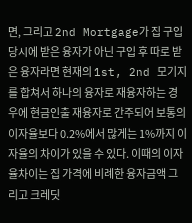면, 그리고 2nd Mortgage가 집 구입당시에 받은 융자가 아닌 구입 후 따로 받은 융자라면 현재의 1st, 2nd 모기지를 합쳐서 하나의 융자로 재융자하는 경우에 현금인출 재융자로 간주되어 보통의 이자율보다 0.2%에서 많게는 1%까지 이자율의 차이가 있을 수 있다. 이때의 이자율차이는 집 가격에 비례한 융자금액 그리고 크레딧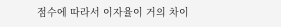점수에 따라서 이자율이 거의 차이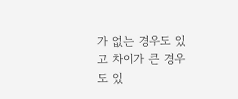가 없는 경우도 있고 차이가 큰 경우도 있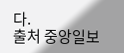다.
출처 중앙일보